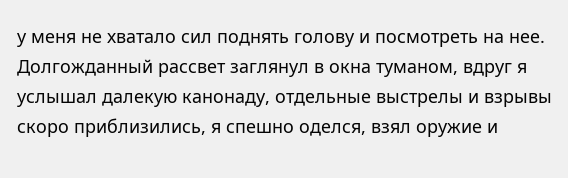у меня не хватало сил поднять голову и посмотреть на нее.
Долгожданный рассвет заглянул в окна туманом, вдруг я
услышал далекую канонаду, отдельные выстрелы и взрывы
скоро приблизились, я спешно оделся, взял оружие и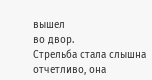вышел
во двор.
Стрельба стала слышна отчетливо, она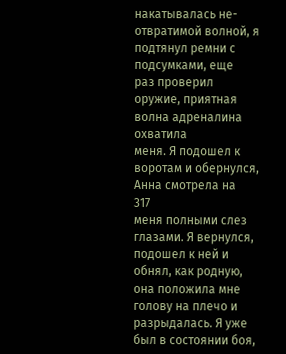накатывалась не-
отвратимой волной, я подтянул ремни с подсумками, еще
раз проверил оружие, приятная волна адреналина охватила
меня. Я подошел к воротам и обернулся, Анна смотрела на
317
меня полными слез глазами. Я вернулся, подошел к ней и
обнял, как родную, она положила мне голову на плечо и
разрыдалась. Я уже был в состоянии боя,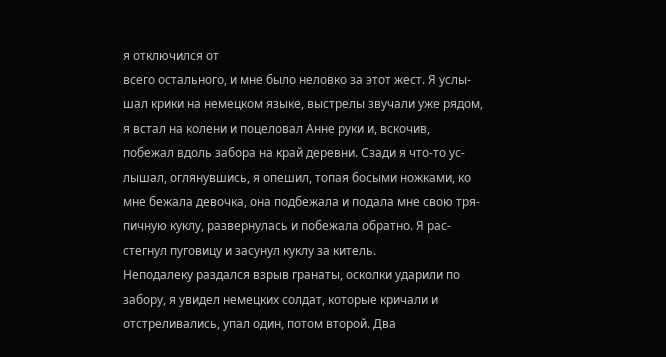я отключился от
всего остального, и мне было неловко за этот жест. Я услы-
шал крики на немецком языке, выстрелы звучали уже рядом,
я встал на колени и поцеловал Анне руки и, вскочив,
побежал вдоль забора на край деревни. Сзади я что-то ус-
лышал, оглянувшись, я опешил, топая босыми ножками, ко
мне бежала девочка, она подбежала и подала мне свою тря-
пичную куклу, развернулась и побежала обратно. Я рас-
стегнул пуговицу и засунул куклу за китель.
Неподалеку раздался взрыв гранаты, осколки ударили по
забору, я увидел немецких солдат, которые кричали и
отстреливались, упал один, потом второй. Два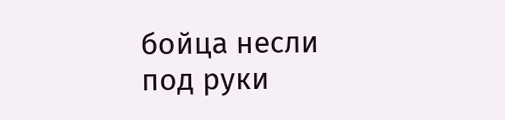бойца несли
под руки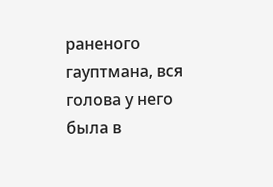раненого гауптмана, вся голова у него была в